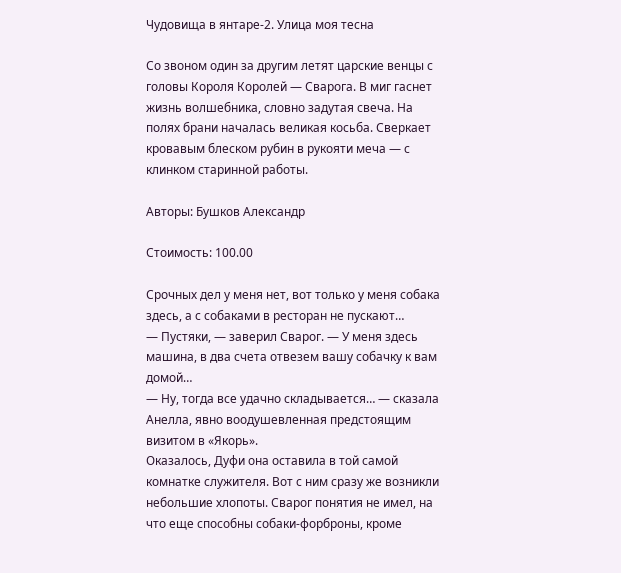Чудовища в янтаре-2. Улица моя тесна

Со звоном один за другим летят царские венцы с головы Короля Королей — Сварога. В миг гаснет жизнь волшебника, словно задутая свеча. На полях брани началась великая косьба. Сверкает кровавым блеском рубин в рукояти меча — с клинком старинной работы.

Авторы: Бушков Александр

Стоимость: 100.00

Срочных дел у меня нет, вот только у меня собака здесь, а с собаками в ресторан не пускают…
— Пустяки, — заверил Сварог. — У меня здесь машина, в два счета отвезем вашу собачку к вам домой…
— Ну, тогда все удачно складывается… — сказала Анелла, явно воодушевленная предстоящим визитом в «Якорь».
Оказалось, Дуфи она оставила в той самой комнатке служителя. Вот с ним сразу же возникли небольшие хлопоты. Сварог понятия не имел, на что еще способны собаки-форброны, кроме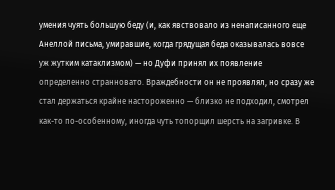умения чуять большую беду (и, как явствовало из ненаписанного еще Анеллой письма, умиравшие, когда грядущая беда оказывалась вовсе уж жутким катаклизмом) — но Дуфи принял их появление определенно странновато. Враждебности он не проявлял, но сразу же стал держаться крайне настороженно — близко не подходил, смотрел как-то по-особенному, иногда чуть топорщил шерсть на загривке. В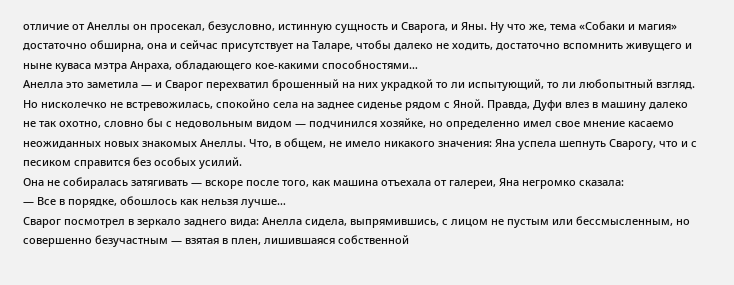отличие от Анеллы он просекал, безусловно, истинную сущность и Сварога, и Яны. Ну что же, тема «Собаки и магия» достаточно обширна, она и сейчас присутствует на Таларе, чтобы далеко не ходить, достаточно вспомнить живущего и ныне куваса мэтра Анраха, обладающего кое-какими способностями…
Анелла это заметила — и Сварог перехватил брошенный на них украдкой то ли испытующий, то ли любопытный взгляд. Но нисколечко не встревожилась, спокойно села на заднее сиденье рядом с Яной. Правда, Дуфи влез в машину далеко не так охотно, словно бы с недовольным видом — подчинился хозяйке, но определенно имел свое мнение касаемо неожиданных новых знакомых Анеллы. Что, в общем, не имело никакого значения: Яна успела шепнуть Сварогу, что и с песиком справится без особых усилий.
Она не собиралась затягивать — вскоре после того, как машина отъехала от галереи, Яна негромко сказала:
— Все в порядке, обошлось как нельзя лучше…
Сварог посмотрел в зеркало заднего вида: Анелла сидела, выпрямившись, с лицом не пустым или бессмысленным, но совершенно безучастным — взятая в плен, лишившаяся собственной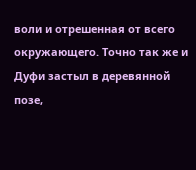воли и отрешенная от всего окружающего. Точно так же и Дуфи застыл в деревянной позе,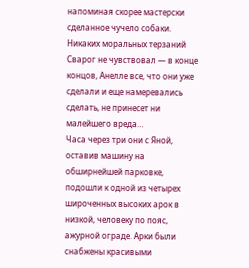напоминая скорее мастерски сделанное чучело собаки.
Никаких моральных терзаний Сварог не чувствовал — в конце концов, Анелле все, что они уже сделали и еще намеревались сделать, не принесет ни малейшего вреда…
Часа через три они с Яной, оставив машину на обширнейшей парковке, подошли к одной из четырех широченных высоких арок в низкой, человеку по пояс, ажурной ограде. Арки были снабжены красивыми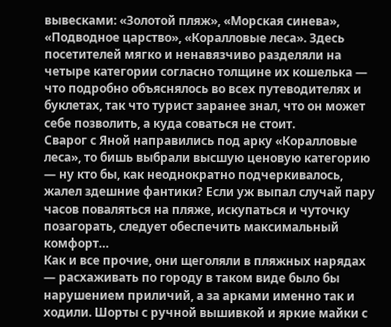вывесками: «Золотой пляж», «Морская синева», «Подводное царство», «Коралловые леса». Здесь посетителей мягко и ненавязчиво разделяли на четыре категории согласно толщине их кошелька — что подробно объяснялось во всех путеводителях и буклетах, так что турист заранее знал, что он может себе позволить, а куда соваться не стоит.
Сварог с Яной направились под арку «Коралловые леса», то бишь выбрали высшую ценовую категорию — ну кто бы, как неоднократно подчеркивалось, жалел здешние фантики? Если уж выпал случай пару часов поваляться на пляже, искупаться и чуточку позагорать, следует обеспечить максимальный комфорт…
Как и все прочие, они щеголяли в пляжных нарядах — расхаживать по городу в таком виде было бы нарушением приличий, а за арками именно так и ходили. Шорты с ручной вышивкой и яркие майки с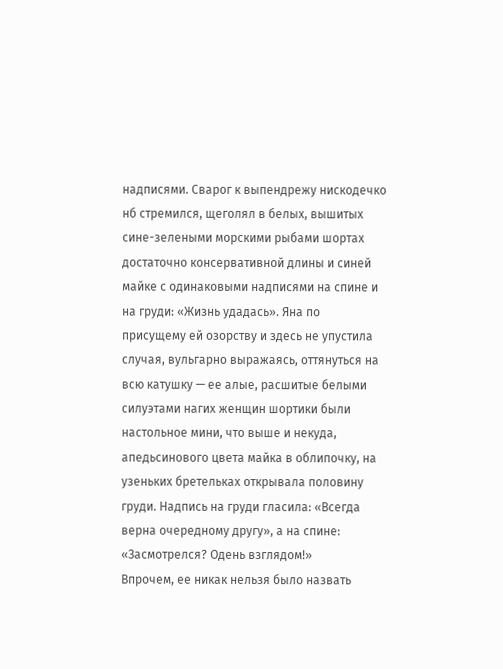надписями. Сварог к выпендрежу нискодечко нб стремился, щеголял в белых, вышитых сине-зелеными морскими рыбами шортах достаточно консервативной длины и синей майке с одинаковыми надписями на спине и на груди: «Жизнь удадась». Яна по присущему ей озорству и здесь не упустила случая, вульгарно выражаясь, оттянуться на всю катушку — ее алые, расшитые белыми силуэтами нагих женщин шортики были настольное мини, что выше и некуда, апедьсинового цвета майка в облипочку, на узеньких бретельках открывала половину груди. Надпись на груди гласила: «Всегда верна очередному другу», а на спине: «Засмотрелся? Одень взглядом!»
Впрочем, ее никак нельзя было назвать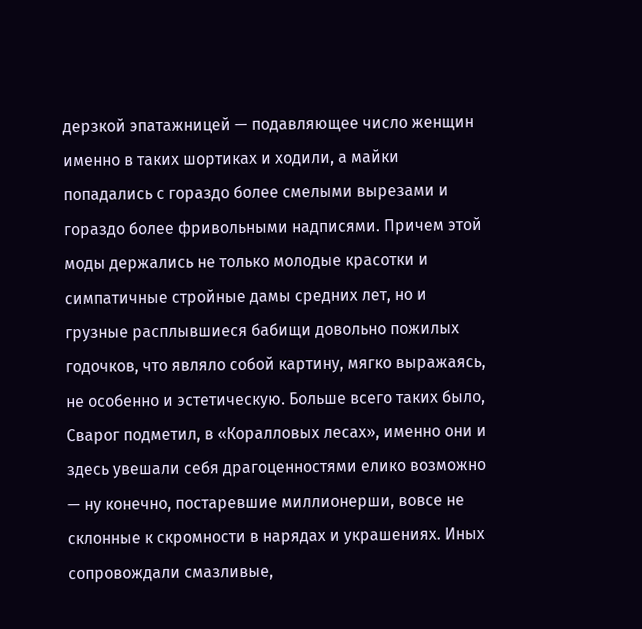дерзкой эпатажницей — подавляющее число женщин именно в таких шортиках и ходили, а майки попадались с гораздо более смелыми вырезами и гораздо более фривольными надписями. Причем этой моды держались не только молодые красотки и симпатичные стройные дамы средних лет, но и грузные расплывшиеся бабищи довольно пожилых годочков, что являло собой картину, мягко выражаясь, не особенно и эстетическую. Больше всего таких было, Сварог подметил, в «Коралловых лесах», именно они и здесь увешали себя драгоценностями елико возможно — ну конечно, постаревшие миллионерши, вовсе не склонные к скромности в нарядах и украшениях. Иных сопровождали смазливые,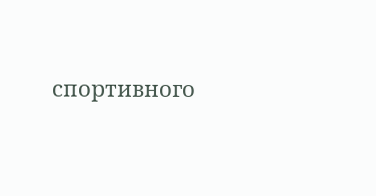спортивного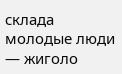склада молодые люди — жиголо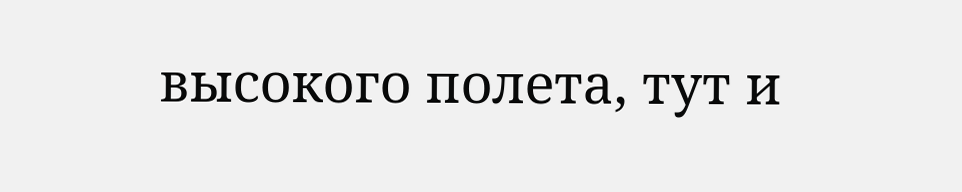высокого полета, тут и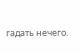гадать нечего.